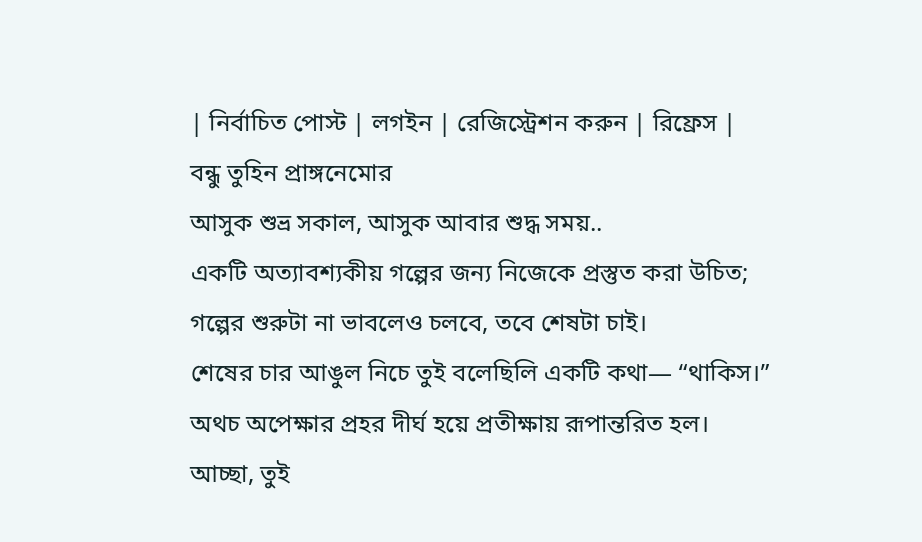| নির্বাচিত পোস্ট | লগইন | রেজিস্ট্রেশন করুন | রিফ্রেস |
বন্ধু তুহিন প্রাঙ্গনেমোর
আসুক শুভ্র সকাল, আসুক আবার শুদ্ধ সময়..
একটি অত্যাবশ্যকীয় গল্পের জন্য নিজেকে প্রস্তুত করা উচিত;
গল্পের শুরুটা না ভাবলেও চলবে, তবে শেষটা চাই।
শেষের চার আঙুল নিচে তুই বলেছিলি একটি কথা— “থাকিস।”
অথচ অপেক্ষার প্রহর দীর্ঘ হয়ে প্রতীক্ষায় রূপান্তরিত হল।
আচ্ছা, তুই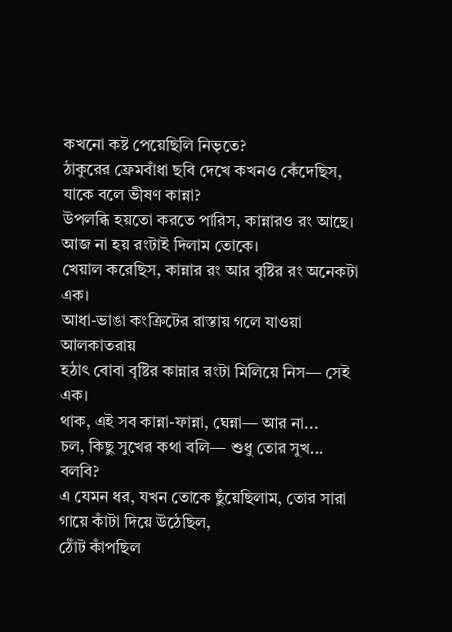কখনো কষ্ট পেয়েছিলি নিভৃতে?
ঠাকুরের ফ্রেমবাঁধা ছবি দেখে কখনও কেঁদেছিস, যাকে বলে ভীষণ কান্না?
উপলব্ধি হয়তো করতে পারিস, কান্নারও রং আছে।
আজ না হয় রংটাই দিলাম তোকে।
খেয়াল করেছিস, কান্নার রং আর বৃষ্টির রং অনেকটা এক।
আধা-ভাঙা কংক্রিটের রাস্তায় গলে যাওয়া আলকাতরায়
হঠাৎ বোবা বৃষ্টির কান্নার রংটা মিলিয়ে নিস— সেই এক।
থাক, এই সব কান্না-ফান্না, ঘেন্না— আর না...
চল, কিছু সুখের কথা বলি— শুধু তোর সুখ... বলবি?
এ যেমন ধর, যখন তোকে ছুঁয়েছিলাম, তোর সারা গায়ে কাঁটা দিয়ে উঠেছিল,
ঠোঁট কাঁপছিল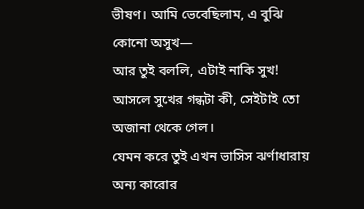ভীষণ। আমি ভেবেছিলাম, এ বুঝি কোনো অসুখ—
আর তুই বললি, এটাই নাকি সুখ!
আসলে সুখের গন্ধটা কী, সেইটাই তো অজানা থেকে গেল।
যেমন করে তুই এখন ভাসিস ঝর্ণাধারায় অন্য কারোর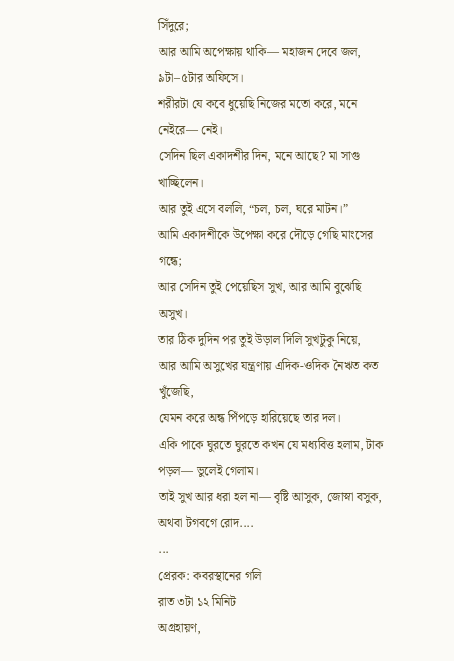সিঁদুরে;
আর আমি অপেক্ষায় থাকি— মহাজন দেবে জল, ৯টা–৫টার অফিসে।
শরীরটা যে কবে ধুয়েছি নিজের মতো করে, মনে নেইরে— নেই।
সেদিন ছিল একাদশীর দিন, মনে আছে? মা সাগু খাচ্ছিলেন।
আর তুই এসে বললি, “চল, চল, ঘরে মাটন।”
আমি একাদশীকে উপেক্ষা করে দৌড়ে গেছি মাংসের গন্ধে;
আর সেদিন তুই পেয়েছিস সুখ, আর আমি বুঝেছি অসুখ।
তার ঠিক দুদিন পর তুই উড়াল দিলি সুখটুকু নিয়ে,
আর আমি অসুখের যন্ত্রণায় এদিক-ওদিক নৈঋত কত খুঁজেছি,
যেমন করে অন্ধ পিঁপড়ে হারিয়েছে তার দল।
একি পাকে ঘুরতে ঘুরতে কখন যে মধ্যবিত্ত হলাম, টাক পড়ল— ভুলেই গেলাম।
তাই সুখ আর ধরা হল না— বৃষ্টি আসুক, জোস্না বসুক, অথবা টগবগে রোদ....
...
প্রেরক: কবরস্থানের গলি
রাত ৩টা ১২ মিনিট
অগ্রহায়ণ,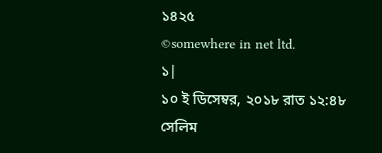১৪২৫
©somewhere in net ltd.
১|
১০ ই ডিসেম্বর, ২০১৮ রাত ১২:৪৮
সেলিম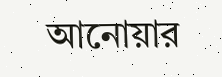আনোয়ার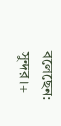বলেছেন: সুন্দর।+